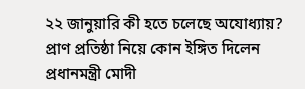২২ জানুয়ারি কী হতে চলেছে অযোধ্যায়? প্রাণ প্রতিষ্ঠা নিয়ে কোন ইঙ্গিত দিলেন প্রধানমন্ত্রী মোদী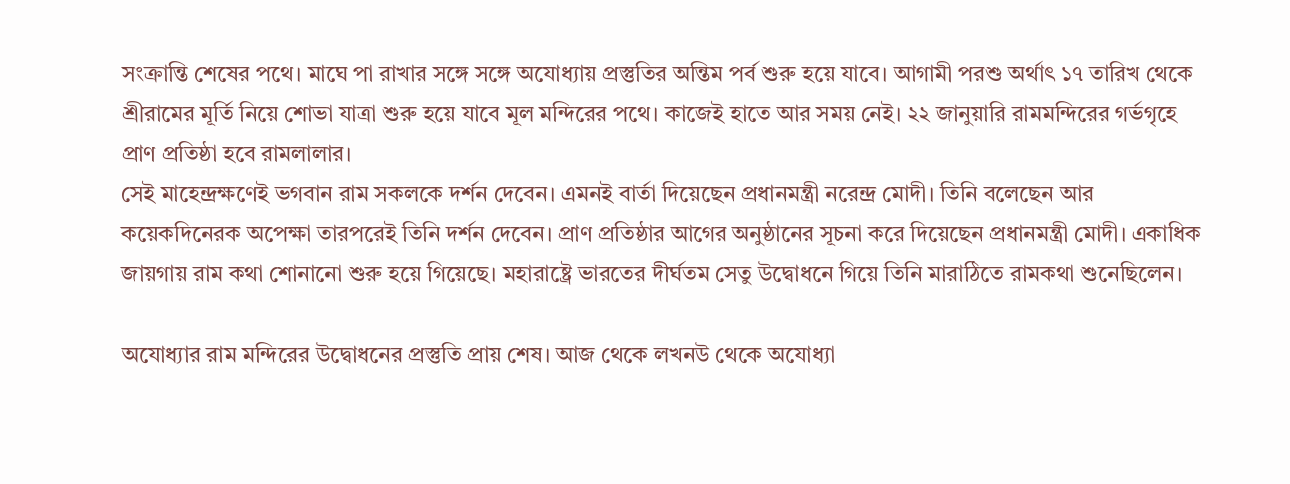সংক্রান্তি শেষের পথে। মাঘে পা রাখার সঙ্গে সঙ্গে অযোধ্যায় প্রস্তুতির অন্তিম পর্ব শুরু হয়ে যাবে। আগামী পরশু অর্থাৎ ১৭ তারিখ থেকে শ্রীরামের মূর্তি নিয়ে শোভা যাত্রা শুরু হয়ে যাবে মূল মন্দিরের পথে। কাজেই হাতে আর সময় নেই। ২২ জানুয়ারি রামমন্দিরের গর্ভগৃহে প্রাণ প্রতিষ্ঠা হবে রামলালার।
সেই মাহেন্দ্রক্ষণেই ভগবান রাম সকলকে দর্শন দেবেন। এমনই বার্তা দিয়েছেন প্রধানমন্ত্রী নরেন্দ্র মোদী। তিনি বলেছেন আর কয়েকদিনেরক অপেক্ষা তারপরেই তিনি দর্শন দেবেন। প্রাণ প্রতিষ্ঠার আগের অনুষ্ঠানের সূচনা করে দিয়েছেন প্রধানমন্ত্রী মোদী। একাধিক জায়গায় রাম কথা শোনানো শুরু হয়ে গিয়েছে। মহারাষ্ট্রে ভারতের দীর্ঘতম সেতু উদ্বোধনে গিয়ে তিনি মারাঠিতে রামকথা শুনেছিলেন।

অযোধ্যার রাম মন্দিরের উদ্বোধনের প্রস্তুতি প্রায় শেষ। আজ থেকে লখনউ থেকে অযোধ্যা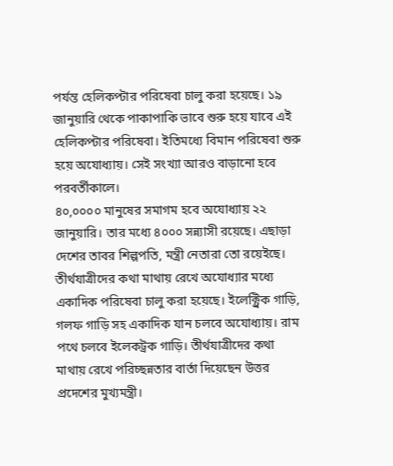পর্যন্ত হেলিকপ্টার পরিষেবা চালু করা হয়েছে। ১৯ জানুয়ারি থেকে পাকাপাকি ভাবে শুরু হয়ে যাবে এই হেলিকপ্টার পরিষেবা। ইতিমধ্যে বিমান পরিষেবা শুরু হয়ে অযোধ্যায়। সেই সংখ্যা আরও বাড়ানো হবে পরবর্তীকালে।
৪০,০০০০ মানুষের সমাগম হবে অযোধ্যায় ২২ জানুয়ারি। তার মধ্যে ৪০০০ সন্ন্যাসী রয়েছে। এছাড়া দেশের তাবর শিল্পপতি, মন্ত্রী নেতারা তো রয়েইছে। তীর্থযাত্রীদের কথা মাথায় রেখে অযোধ্যার মধ্যে একাদিক পরিষেবা চালু করা হয়েছে। ইলেক্ট্রিক গাড়ি, গলফ গাড়ি সহ একাদিক যান চলবে অযোধ্যায়। রাম পথে চলবে ইলেকট্রক গাড়ি। তীর্থযাত্রীদের কথা মাথায় রেখে পরিচ্ছন্নতার বার্তা দিয়েছেন উত্তর প্রদেশের মুখ্যমন্ত্রী।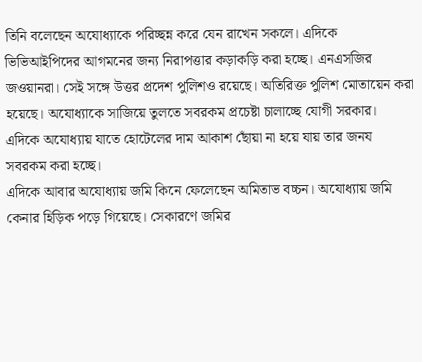তিনি বলেছেন অযোধ্যাকে পরিচ্ছন্ন করে যেন রাখেন সকলে। এদিকে ভিভিআইপিদের আগমনের জন্য নিরাপত্তার কড়াকড়ি করা হচ্ছে। এনএসজির জওয়ানরা। সেই সঙ্গে উত্তর প্রদেশ পুলিশও রয়েছে। অতিরিক্ত পুলিশ মোতায়েন করা হয়েছে। অযোধ্যাকে সাজিয়ে তুলতে সবরকম প্রচেষ্টা চালাচ্ছে যোগী সরকার। এদিকে অযোধ্যায় যাতে হোটেলের দাম আকাশ ছোঁয়া না হয়ে যায় তার জনয সবরকম করা হচ্ছে।
এদিকে আবার অযোধ্যায় জমি কিনে ফেলেছেন অমিতাভ বচ্চন। অযোধ্যায় জমি কেনার হিড়িক পড়ে গিয়েছে। সেকারণে জমির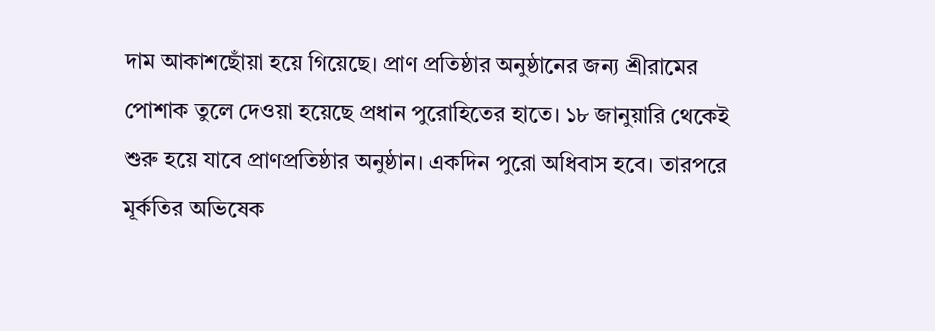দাম আকাশছোঁয়া হয়ে গিয়েছে। প্রাণ প্রতিষ্ঠার অনুষ্ঠানের জন্য শ্রীরামের পোশাক তুলে দেওয়া হয়েছে প্রধান পুরোহিতের হাতে। ১৮ জানুয়ারি থেকেই শুরু হয়ে যাবে প্রাণপ্রতিষ্ঠার অনুষ্ঠান। একদিন পুরো অধিবাস হবে। তারপরে মূর্কতির অভিষেক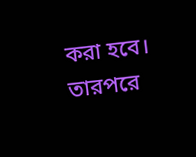করা হবে। তারপরে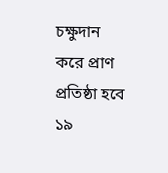চক্ষুদান করে প্রাণ প্রতিষ্ঠা হবে ১৯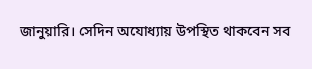জানুয়ারি। সেদিন অযোধ্যায় উপস্থিত থাকবেন সব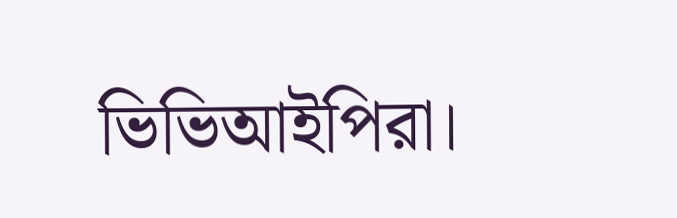ভিভিআইপিরা।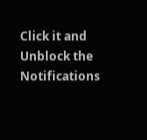Click it and Unblock the Notifications